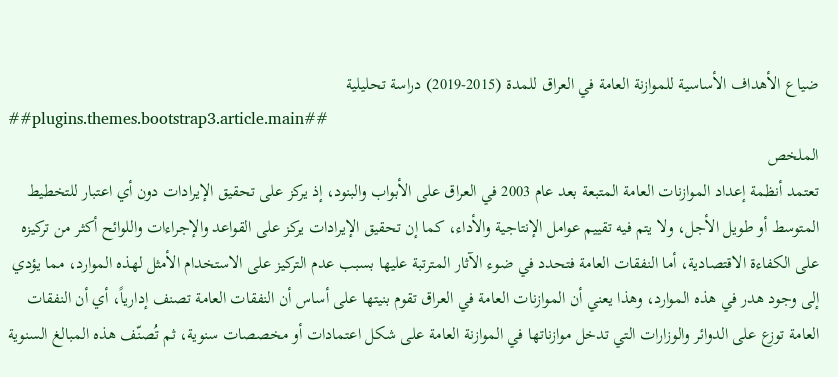ضياع الأهداف الأساسية للموازنة العامة في العراق للمدة (2015-2019) دراسة تحليلية
##plugins.themes.bootstrap3.article.main##
الملخص
تعتمد أنظمة إعداد الموازنات العامة المتبعة بعد عام 2003 في العراق على الأبواب والبنود، إذ يركز على تحقيق الإيرادات دون أي اعتبار للتخطيط المتوسط أو طويل الأجل، ولا يتم فيه تقييم عوامل الإنتاجية والأداء، كما إن تحقيق الإيرادات يركز على القواعد والإجراءات واللوائح أكثر من تركيزه على الكفاءة الاقتصادية، أما النفقات العامة فتحدد في ضوء الآثار المترتبة عليها بسبب عدم التركيز على الاستخدام الأمثل لهذه الموارد، مما يؤدي إلى وجود هدر في هذه الموارد، وهذا يعني أن الموازنات العامة في العراق تقوم بنيتها على أساس أن النفقات العامة تصنف إدارياً، أي أن النفقات العامة توزع على الدوائر والوزارات التي تدخل موازناتها في الموازنة العامة على شكل اعتمادات أو مخصصات سنوية، ثم تُصنّف هذه المبالغ السنوية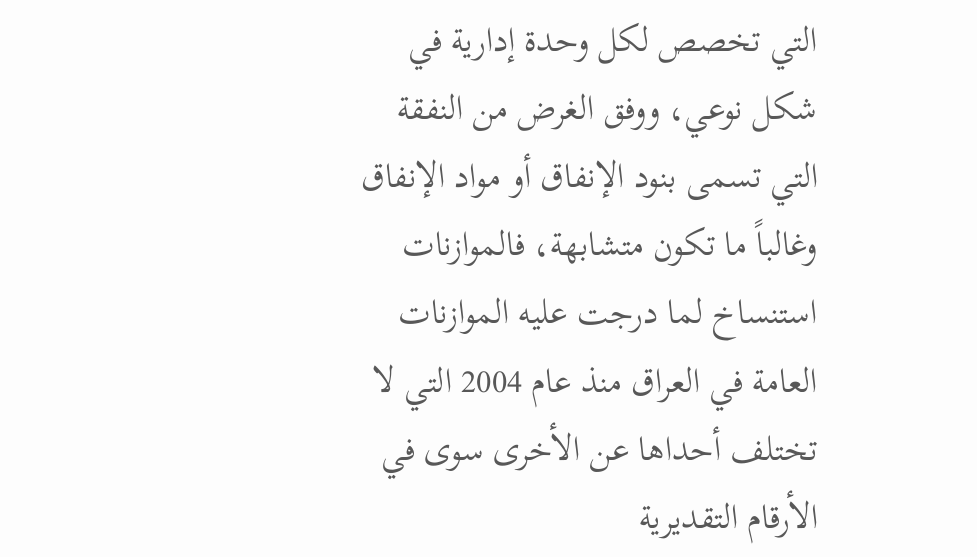التي تخصص لكل وحدة إدارية في شكل نوعي، ووفق الغرض من النفقة التي تسمى بنود الإنفاق أو مواد الإنفاق وغالباً ما تكون متشابهة، فالموازنات استنساخ لما درجت عليه الموازنات العامة في العراق منذ عام 2004 التي لا تختلف أحداها عن الأخرى سوى في الأرقام التقديرية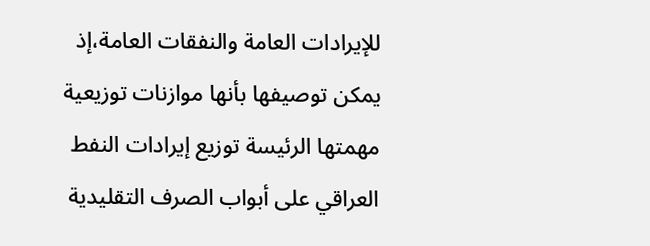للإيرادات العامة والنفقات العامة،إذ يمكن توصيفها بأنها موازنات توزيعية مهمتها الرئيسة توزيع إيرادات النفط العراقي على أبواب الصرف التقليدية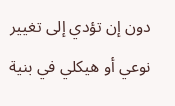دون إن تؤدي إلى تغيير نوعي أو هيكلي في بنية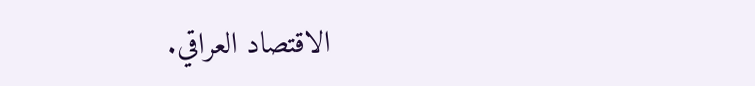الاقتصاد العراقي.